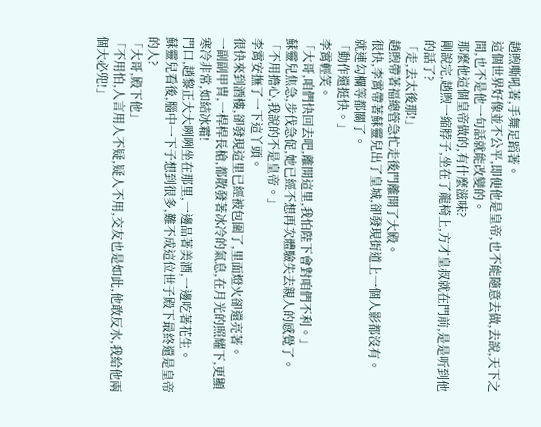趙煦嘶吼著,手舞足蹈著。
這個世界好像並不公平,即便他是皇帝,也不能隨意去做,去說,天下之間,也不是他一句話就能改變的。
那麼他這個皇帝做的,有什麼滋味?
剛說完,趙煦一縮脖子,坐在了龍椅上,方才皇叔就在門前,是是听到他的話了?
「走,去太後那!」
趙煦帶著福總管急忙走後門離開了大殿。
很快,李霄帶著蘇靈兒出了皇城,卻發現街道上一個人影都沒有。
就連勾欄等都關了。
「動作還挺快。」
李霄輕笑。
「大哥,咱們快回去吧,離開這里,我怕陛下會對咱們不利。」
蘇靈兒焦急,步伐急促,她已經不想再次體驗失去親人的感覺了。
「不用擔心,我說的不是皇帝。」
李霄安撫了一下這丫頭。
很快來到酒樓,卻發現這里已經被包圍了,里面燈火卻還亮著。
一副副甲冑,一桿桿長槍,都散發著冰冷的氣息,在月光的照耀下,更顯寒冷非常,如結冰霜!
門口,趙黎正大大咧咧坐在那里,一邊品著美酒,一邊吃著花生。
蘇靈兒看後,腦中一下子想到很多,難不成這位世子殿下最終還是皇帝的人?
「大哥,殿下他」
「不用怕,人言用人不疑,疑人不用,交友也是如此,他敢反水,我給他兩個大必兜!」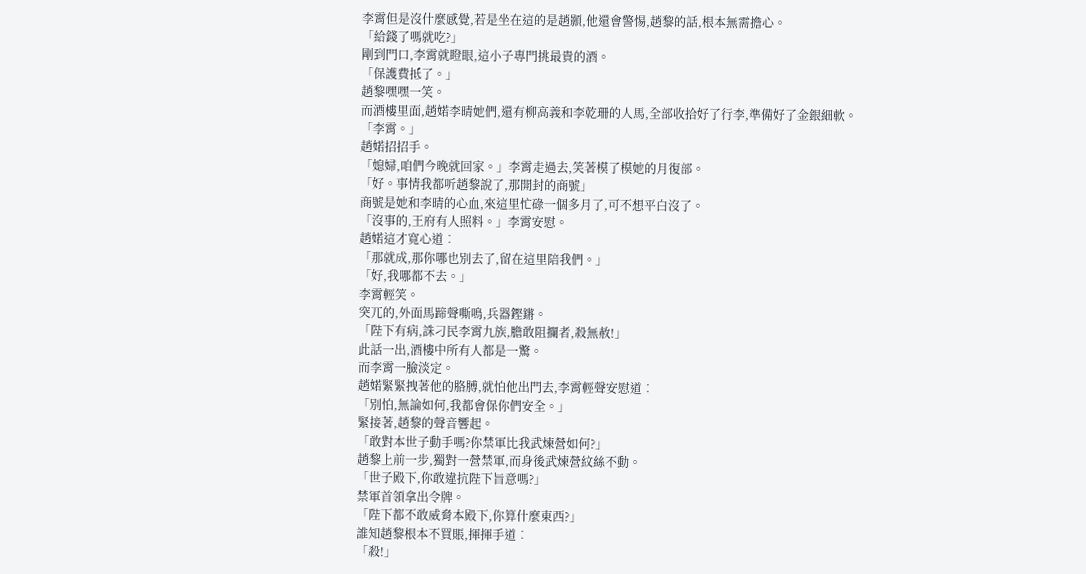李霄但是沒什麼感覺,若是坐在這的是趙顥,他還會警惕,趙黎的話,根本無需擔心。
「給錢了嗎就吃?」
剛到門口,李霄就瞪眼,這小子專門挑最貴的酒。
「保護費抵了。」
趙黎嘿嘿一笑。
而酒樓里面,趙婼李晴她們,還有柳高義和李乾珊的人馬,全部收拾好了行李,準備好了金銀細軟。
「李霄。」
趙婼招招手。
「媳婦,咱們今晚就回家。」李霄走過去,笑著模了模她的月復部。
「好。事情我都听趙黎說了,那開封的商號」
商號是她和李晴的心血,來這里忙碌一個多月了,可不想平白沒了。
「沒事的,王府有人照料。」李霄安慰。
趙婼這才寬心道︰
「那就成,那你哪也別去了,留在這里陪我們。」
「好,我哪都不去。」
李霄輕笑。
突兀的,外面馬蹄聲嘶鳴,兵器鏗鏘。
「陛下有病,誅刁民李霄九族,膽敢阻攔者,殺無赦!」
此話一出,酒樓中所有人都是一驚。
而李霄一臉淡定。
趙婼緊緊拽著他的胳膊,就怕他出門去,李霄輕聲安慰道︰
「別怕,無論如何,我都會保你們安全。」
緊接著,趙黎的聲音響起。
「敢對本世子動手嗎?你禁軍比我武煉營如何?」
趙黎上前一步,獨對一營禁軍,而身後武煉營紋絲不動。
「世子殿下,你敢違抗陛下旨意嗎?」
禁軍首領拿出令牌。
「陛下都不敢威脅本殿下,你算什麼東西?」
誰知趙黎根本不買賬,揮揮手道︰
「殺!」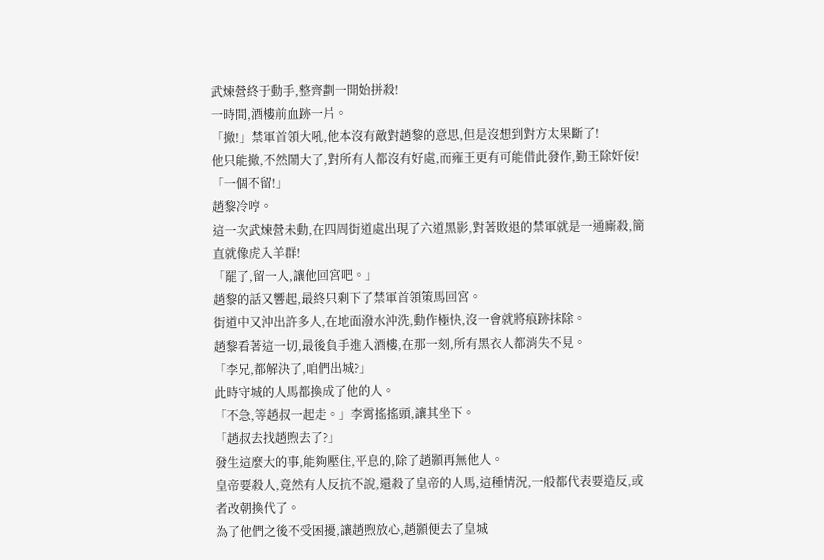武煉營終于動手,整齊劃一開始拼殺!
一時間,酒樓前血跡一片。
「撤!」禁軍首領大吼,他本沒有敵對趙黎的意思,但是沒想到對方太果斷了!
他只能撤,不然鬧大了,對所有人都沒有好處,而雍王更有可能借此發作,勤王除奸佞!
「一個不留!」
趙黎冷哼。
這一次武煉營未動,在四周街道處出現了六道黑影,對著敗退的禁軍就是一通廝殺,簡直就像虎入羊群!
「罷了,留一人,讓他回宮吧。」
趙黎的話又響起,最終只剩下了禁軍首領策馬回宮。
街道中又沖出許多人,在地面潑水沖洗,動作極快,沒一會就將痕跡抹除。
趙黎看著這一切,最後負手進入酒樓,在那一刻,所有黑衣人都消失不見。
「李兄,都解決了,咱們出城?」
此時守城的人馬都換成了他的人。
「不急,等趙叔一起走。」李霄搖搖頭,讓其坐下。
「趙叔去找趙煦去了?」
發生這麼大的事,能夠壓住,平息的,除了趙顥再無他人。
皇帝要殺人,竟然有人反抗不說,還殺了皇帝的人馬,這種情況,一般都代表要造反,或者改朝換代了。
為了他們之後不受困擾,讓趙煦放心,趙顥便去了皇城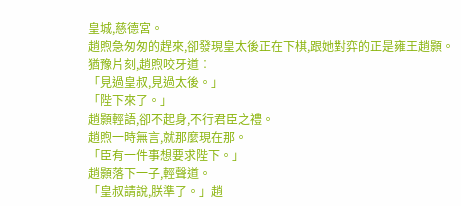皇城,慈德宮。
趙煦急匆匆的趕來,卻發現皇太後正在下棋,跟她對弈的正是雍王趙顥。
猶豫片刻,趙煦咬牙道︰
「見過皇叔,見過太後。」
「陛下來了。」
趙顥輕語,卻不起身,不行君臣之禮。
趙煦一時無言,就那麼現在那。
「臣有一件事想要求陛下。」
趙顥落下一子,輕聲道。
「皇叔請說,朕準了。」趙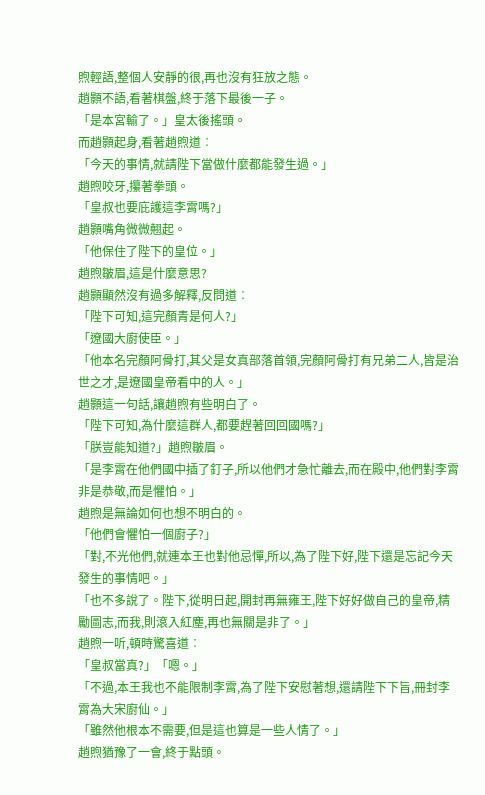煦輕語,整個人安靜的很,再也沒有狂放之態。
趙顥不語,看著棋盤,終于落下最後一子。
「是本宮輸了。」皇太後搖頭。
而趙顥起身,看著趙煦道︰
「今天的事情,就請陛下當做什麼都能發生過。」
趙煦咬牙,攥著拳頭。
「皇叔也要庇護這李霄嗎?」
趙顥嘴角微微翹起。
「他保住了陛下的皇位。」
趙煦皺眉,這是什麼意思?
趙顥顯然沒有過多解釋,反問道︰
「陛下可知,這完顏青是何人?」
「遼國大廚使臣。」
「他本名完顏阿骨打,其父是女真部落首領,完顏阿骨打有兄弟二人,皆是治世之才,是遼國皇帝看中的人。」
趙顥這一句話,讓趙煦有些明白了。
「陛下可知,為什麼這群人,都要趕著回回國嗎?」
「朕豈能知道?」趙煦皺眉。
「是李霄在他們國中插了釘子,所以他們才急忙離去,而在殿中,他們對李霄非是恭敬,而是懼怕。」
趙煦是無論如何也想不明白的。
「他們會懼怕一個廚子?」
「對,不光他們,就連本王也對他忌憚,所以,為了陛下好,陛下還是忘記今天發生的事情吧。」
「也不多說了。陛下,從明日起,開封再無雍王,陛下好好做自己的皇帝,精勵圖志,而我,則滾入紅塵,再也無關是非了。」
趙煦一听,頓時驚喜道︰
「皇叔當真?」「嗯。」
「不過,本王我也不能限制李霄,為了陛下安慰著想,還請陛下下旨,冊封李霄為大宋廚仙。」
「雖然他根本不需要,但是這也算是一些人情了。」
趙煦猶豫了一會,終于點頭。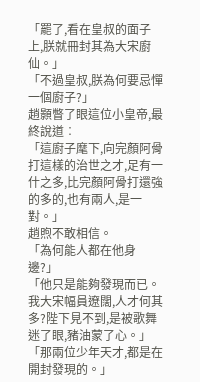「罷了,看在皇叔的面子上,朕就冊封其為大宋廚仙。」
「不過皇叔,朕為何要忌憚一個廚子?」
趙顥瞥了眼這位小皇帝,最終說道︰
「這廚子麾下,向完顏阿骨打這樣的治世之才,足有一什之多,比完顏阿骨打還強的多的,也有兩人,是一對。」
趙煦不敢相信。
「為何能人都在他身邊?」
「他只是能夠發現而已。我大宋幅員遼闊,人才何其多?陛下見不到,是被歌舞迷了眼,豬油蒙了心。」
「那兩位少年天才,都是在開封發現的。」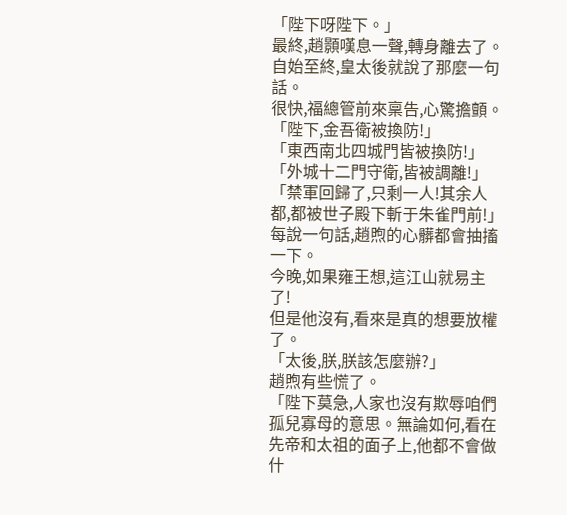「陛下呀陛下。」
最終,趙顥嘆息一聲,轉身離去了。
自始至終,皇太後就說了那麼一句話。
很快,福總管前來稟告,心驚擔顫。
「陛下,金吾衛被換防!」
「東西南北四城門皆被換防!」
「外城十二門守衛,皆被調離!」
「禁軍回歸了,只剩一人!其余人都,都被世子殿下斬于朱雀門前!」
每說一句話,趙煦的心髒都會抽搐一下。
今晚,如果雍王想,這江山就易主了!
但是他沒有,看來是真的想要放權了。
「太後,朕,朕該怎麼辦?」
趙煦有些慌了。
「陛下莫急,人家也沒有欺辱咱們孤兒寡母的意思。無論如何,看在先帝和太祖的面子上,他都不會做什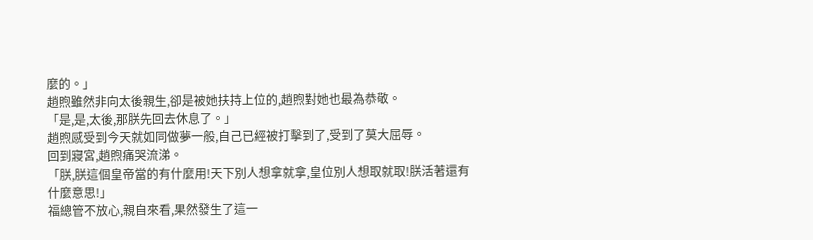麼的。」
趙煦雖然非向太後親生,卻是被她扶持上位的,趙煦對她也最為恭敬。
「是,是,太後,那朕先回去休息了。」
趙煦感受到今天就如同做夢一般,自己已經被打擊到了,受到了莫大屈辱。
回到寢宮,趙煦痛哭流涕。
「朕,朕這個皇帝當的有什麼用!天下別人想拿就拿,皇位別人想取就取!朕活著還有什麼意思!」
福總管不放心,親自來看,果然發生了這一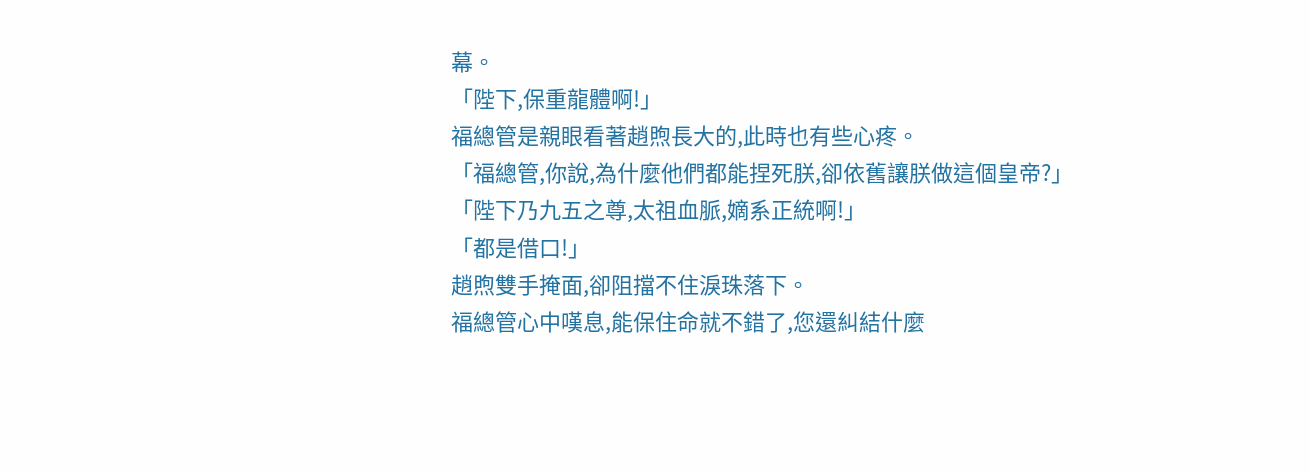幕。
「陛下,保重龍體啊!」
福總管是親眼看著趙煦長大的,此時也有些心疼。
「福總管,你說,為什麼他們都能捏死朕,卻依舊讓朕做這個皇帝?」
「陛下乃九五之尊,太祖血脈,嫡系正統啊!」
「都是借口!」
趙煦雙手掩面,卻阻擋不住淚珠落下。
福總管心中嘆息,能保住命就不錯了,您還糾結什麼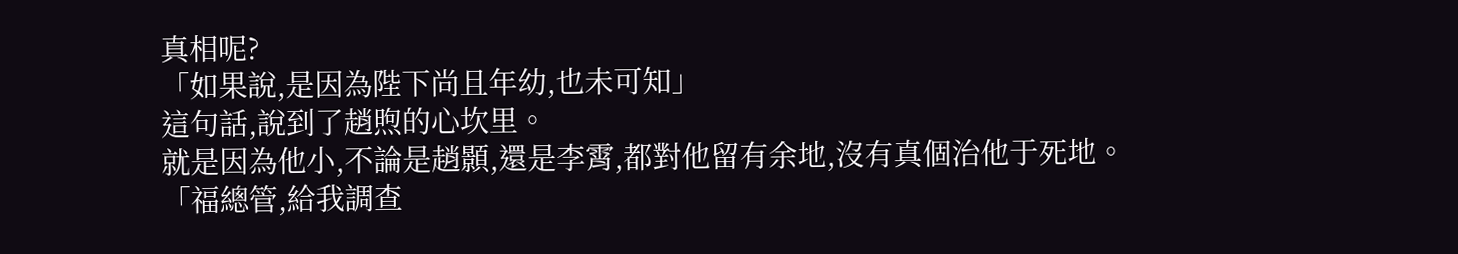真相呢?
「如果說,是因為陛下尚且年幼,也未可知」
這句話,說到了趙煦的心坎里。
就是因為他小,不論是趙顥,還是李霄,都對他留有余地,沒有真個治他于死地。
「福總管,給我調查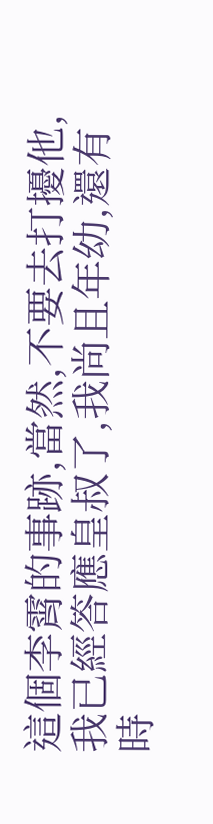這個李霄的事跡,當然,不要去打擾他,我已經答應皇叔了,我尚且年幼,還有時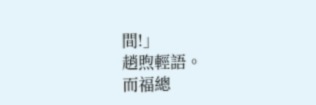間!」
趙煦輕語。
而福總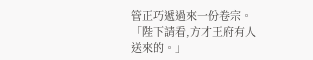管正巧遞過來一份卷宗。
「陛下請看,方才王府有人送來的。」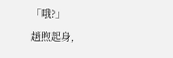「哦?」
趙煦起身,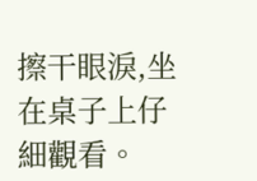擦干眼淚,坐在桌子上仔細觀看。